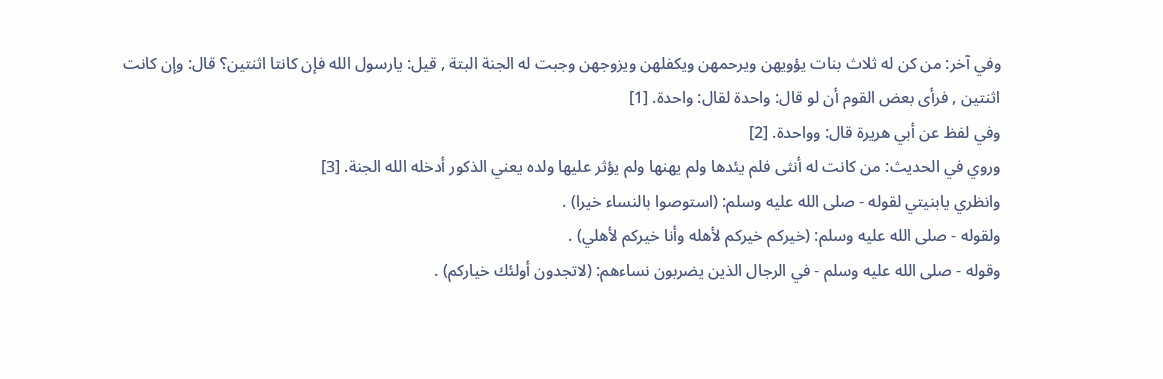وفي آخر: من كن له ثلاث بنات يؤويهن ويرحمهن ويكفلهن ويزوجهن وجبت له الجنة البتة , قيل: يارسول الله فإن كانتا اثنتين؟ قال: وإن كانت اثنتين , فرأى بعض القوم أن لو قال: واحدة لقال: واحدة. [1]
وفي لفظ عن أبي هريرة قال: وواحدة. [2]
وروي في الحديث: من كانت له أنثى فلم يئدها ولم يهنها ولم يؤثر عليها ولده يعني الذكور أدخله الله الجنة. [3]
وانظري يابنيتي لقوله - صلى الله عليه وسلم: (استوصوا بالنساء خيرا) .
ولقوله - صلى الله عليه وسلم: (خيركم خيركم لأهله وأنا خيركم لأهلي) .
وقوله - صلى الله عليه وسلم - في الرجال الذين يضربون نساءهم: (لاتجدون أولئك خياركم) .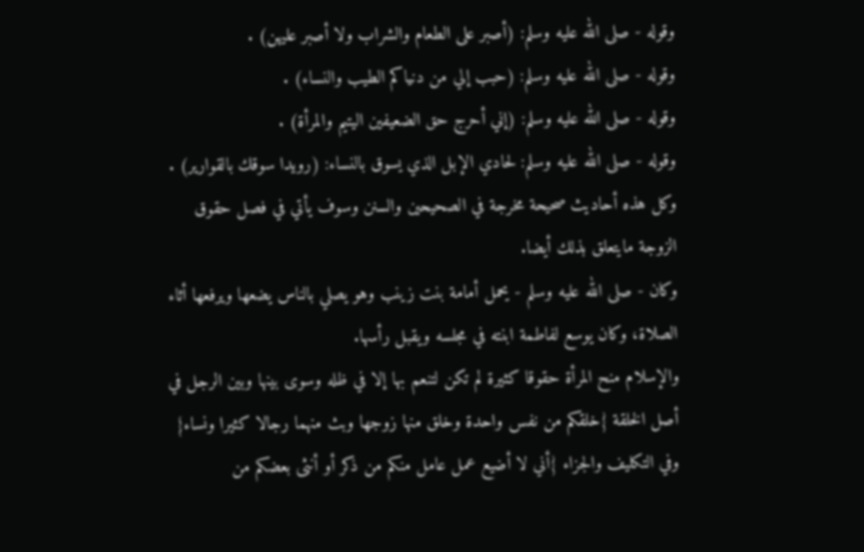وقوله - صلى الله عليه وسلم: (أصبر على الطعام والشراب ولا أصبر عليهن) .
وقوله - صلى الله عليه وسلم: (حبب إلي من دنياكم الطيب والنساء) .
وقوله - صلى الله عليه وسلم: (إني أحرج حق الضعيفين اليتيم والمرأة) .
وقوله - صلى الله عليه وسلم: لحادي الإبل الذي يسوق بالنساء: (رويدا سوقك بالقوارير) .
وكل هذه أحاديث صحيحة مخرجة في الصحيحين والسنن وسوف يأتي في فصل حقوق الزوجة مايتعلق بذلك أيضا.
وكان - صلى الله عليه وسلم - يحمل أمامة بنت زينب وهو يصلي بالناس يضعها ويرفعها أثاء الصلاة، وكان يوسع لفاطمة ابنته في مجلسه ويقبل رأسها.
والإسلام منح المرأة حقوقا كثيرة لم تكن لتنعم بها إلا في ظله وسوى بينها وبين الرجل في أصل الخلقة {خلقكم من نفس واحدة وخلق منها زوجها وبث منهما رجالا كثيرا ونساء} وفي التكليف والجزاء {أني لا أضيع عمل عامل منكم من ذكر أو أنثى بعضكم من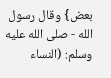بعض} وقال رسول الله - صلى الله عليه وسلم: (النساء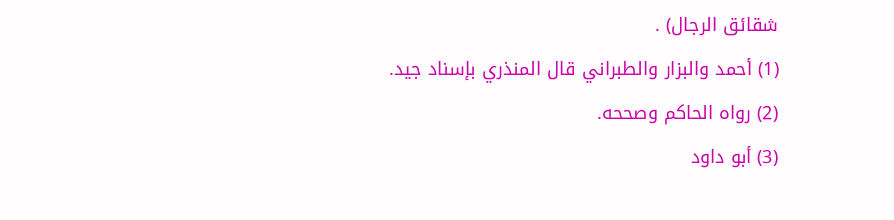شقائق الرجال) .
(1) أحمد والبزار والطبراني قال المنذري بإسناد جيد.
(2) رواه الحاكم وصححه.
(3) أبو داود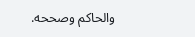والحاكم وصححه.